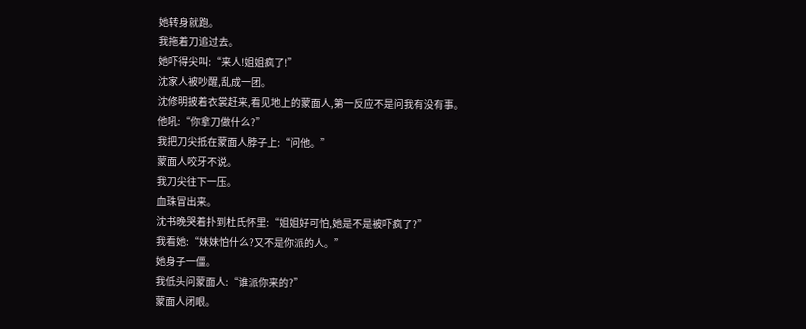她转身就跑。
我拖着刀追过去。
她吓得尖叫:“来人!姐姐疯了!”
沈家人被吵醒,乱成一团。
沈修明披着衣裳赶来,看见地上的蒙面人,第一反应不是问我有没有事。
他吼:“你拿刀做什么?”
我把刀尖抵在蒙面人脖子上:“问他。”
蒙面人咬牙不说。
我刀尖往下一压。
血珠冒出来。
沈书晚哭着扑到杜氏怀里:“姐姐好可怕,她是不是被吓疯了?”
我看她:“妹妹怕什么?又不是你派的人。”
她身子一僵。
我低头问蒙面人:“谁派你来的?”
蒙面人闭眼。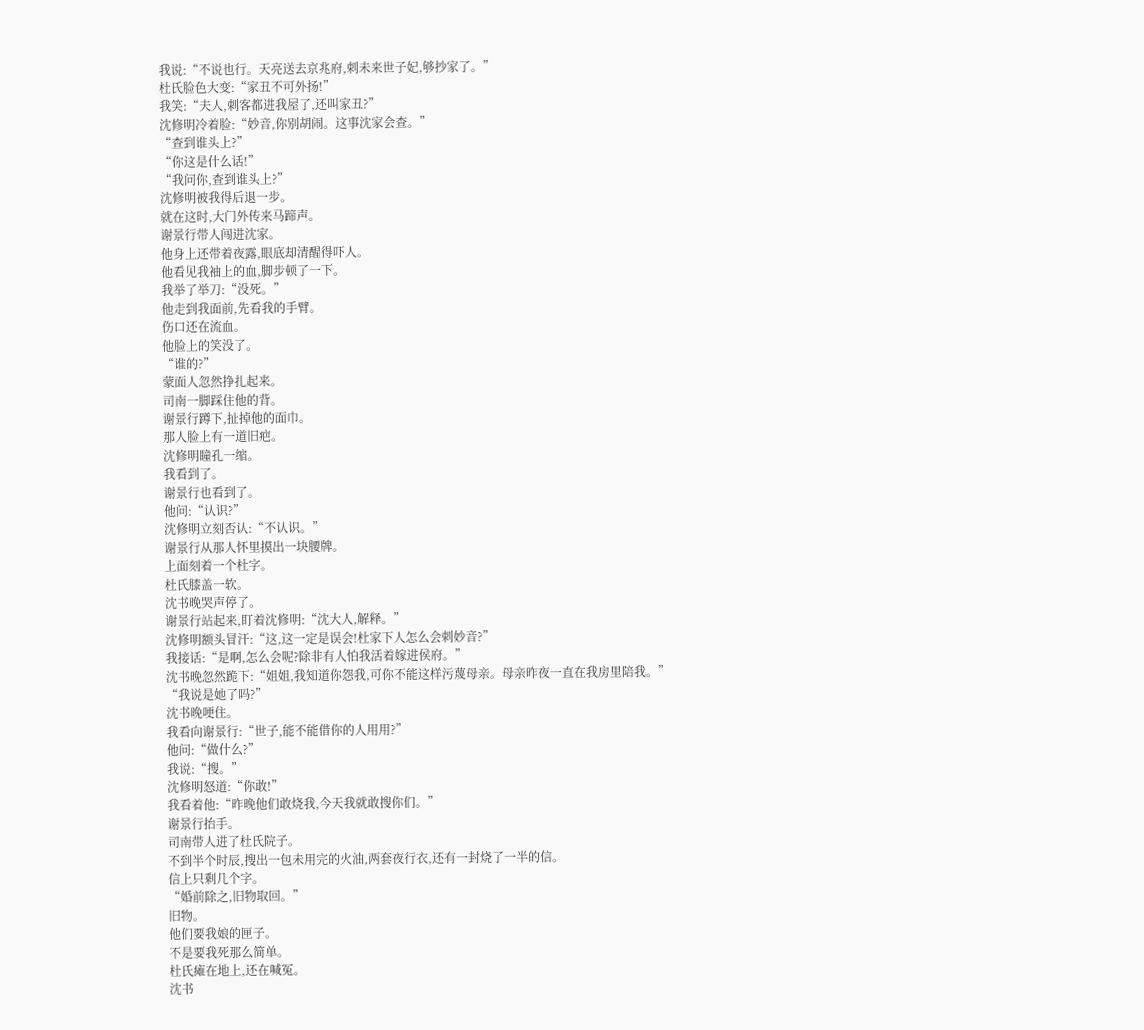我说:“不说也行。天亮送去京兆府,刺未来世子妃,够抄家了。”
杜氏脸色大变:“家丑不可外扬!”
我笑:“夫人,刺客都进我屋了,还叫家丑?”
沈修明冷着脸:“妙音,你别胡闹。这事沈家会查。”
“查到谁头上?”
“你这是什么话!”
“我问你,查到谁头上?”
沈修明被我得后退一步。
就在这时,大门外传来马蹄声。
谢景行带人闯进沈家。
他身上还带着夜露,眼底却清醒得吓人。
他看见我袖上的血,脚步顿了一下。
我举了举刀:“没死。”
他走到我面前,先看我的手臂。
伤口还在流血。
他脸上的笑没了。
“谁的?”
蒙面人忽然挣扎起来。
司南一脚踩住他的背。
谢景行蹲下,扯掉他的面巾。
那人脸上有一道旧疤。
沈修明瞳孔一缩。
我看到了。
谢景行也看到了。
他问:“认识?”
沈修明立刻否认:“不认识。”
谢景行从那人怀里摸出一块腰牌。
上面刻着一个杜字。
杜氏膝盖一软。
沈书晚哭声停了。
谢景行站起来,盯着沈修明:“沈大人,解释。”
沈修明额头冒汗:“这,这一定是误会!杜家下人怎么会刺妙音?”
我接话:“是啊,怎么会呢?除非有人怕我活着嫁进侯府。”
沈书晚忽然跪下:“姐姐,我知道你怨我,可你不能这样污蔑母亲。母亲昨夜一直在我房里陪我。”
“我说是她了吗?”
沈书晚哽住。
我看向谢景行:“世子,能不能借你的人用用?”
他问:“做什么?”
我说:“搜。”
沈修明怒道:“你敢!”
我看着他:“昨晚他们敢烧我,今天我就敢搜你们。”
谢景行抬手。
司南带人进了杜氏院子。
不到半个时辰,搜出一包未用完的火油,两套夜行衣,还有一封烧了一半的信。
信上只剩几个字。
“婚前除之,旧物取回。”
旧物。
他们要我娘的匣子。
不是要我死那么简单。
杜氏瘫在地上,还在喊冤。
沈书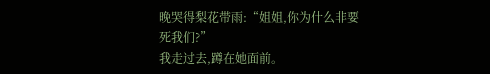晚哭得梨花带雨:“姐姐,你为什么非要死我们?”
我走过去,蹲在她面前。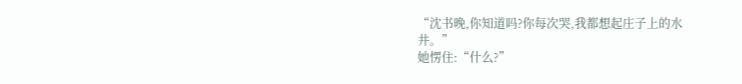“沈书晚,你知道吗?你每次哭,我都想起庄子上的水井。”
她愣住:“什么?”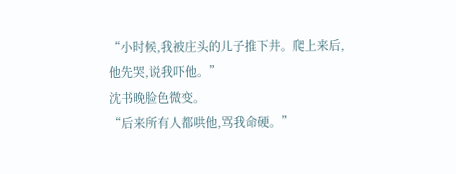“小时候,我被庄头的儿子推下井。爬上来后,他先哭,说我吓他。”
沈书晚脸色微变。
“后来所有人都哄他,骂我命硬。”